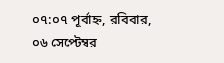০৭:০৭ পূর্বাহ্ন, রবিবার, ০৬ সেপ্টেম্বর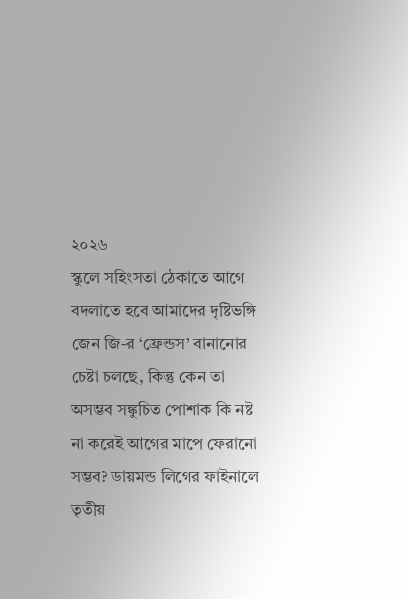২০২৬
স্কুলে সহিংসতা ঠেকাতে আগে বদলাতে হবে আমাদের দৃষ্টিভঙ্গি জেন জি-র ‘ফ্রেন্ডস’ বানানোর চেষ্টা চলছে, কিন্তু কেন তা অসম্ভব সঙ্কুচিত পোশাক কি নষ্ট না করেই আগের মাপে ফেরানো সম্ভব? ডায়মন্ড লিগের ফাইনালে তৃতীয়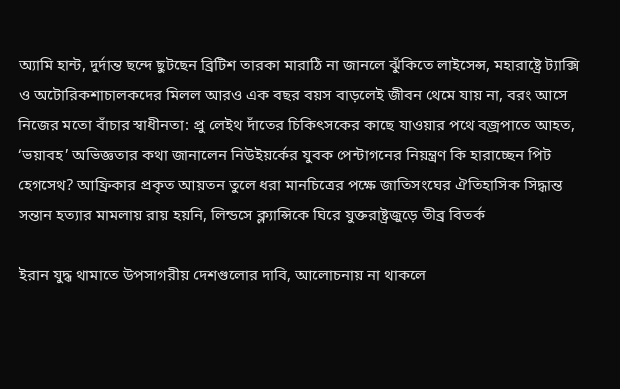অ্যামি হান্ট, দুর্দান্ত ছন্দে ছুটছেন ব্রিটিশ তারকা মারাঠি না জানলে ঝুঁকিতে লাইসেন্স, মহারাষ্ট্রে ট্যাক্সি ও অটোরিকশাচালকদের মিলল আরও এক বছর বয়স বাড়লেই জীবন থেমে যায় না, বরং আসে নিজের মতো বাঁচার স্বাধীনতা: প্রু লেইথ দাঁতের চিকিৎসকের কাছে যাওয়ার পথে বজ্রপাতে আহত, ‘ভয়াবহ’ অভিজ্ঞতার কথা জানালেন নিউইয়র্কের যুবক পেন্টাগনের নিয়ন্ত্রণ কি হারাচ্ছেন পিট হেগসেথ? আফ্রিকার প্রকৃত আয়তন তুলে ধরা মানচিত্রের পক্ষে জাতিসংঘের ঐতিহাসিক সিদ্ধান্ত সন্তান হত্যার মামলায় রায় হয়নি, লিন্ডসে ক্ল্যান্সিকে ঘিরে যুক্তরাষ্ট্রজুড়ে তীব্র বিতর্ক

ইরান যুদ্ধ থামাতে উপসাগরীয় দেশগুলোর দাবি, আলোচনায় না থাকলে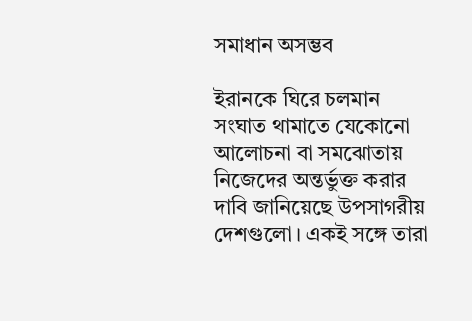সমাধান অসম্ভব

ইরানকে ঘিরে চলমান সংঘাত থামাতে যেকোনো আলোচনা বা সমঝোতায় নিজেদের অন্তর্ভুক্ত করার দাবি জানিয়েছে উপসাগরীয় দেশগুলো। একই সঙ্গে তারা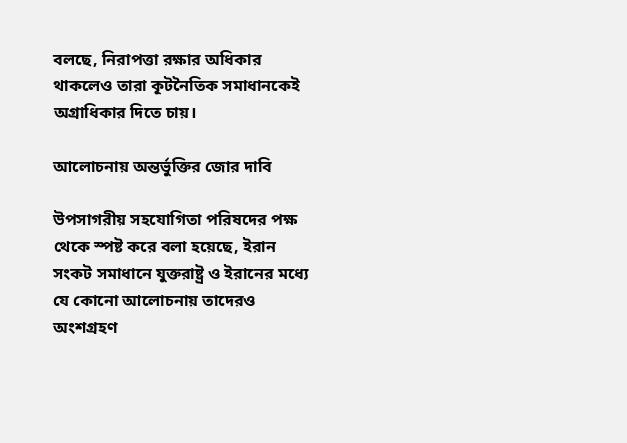বলছে, নিরাপত্তা রক্ষার অধিকার থাকলেও তারা কূটনৈতিক সমাধানকেই অগ্রাধিকার দিতে চায়।

আলোচনায় অন্তর্ভুক্তির জোর দাবি

উপসাগরীয় সহযোগিতা পরিষদের পক্ষ থেকে স্পষ্ট করে বলা হয়েছে, ইরান সংকট সমাধানে যুক্তরাষ্ট্র ও ইরানের মধ্যে যে কোনো আলোচনায় তাদেরও অংশগ্রহণ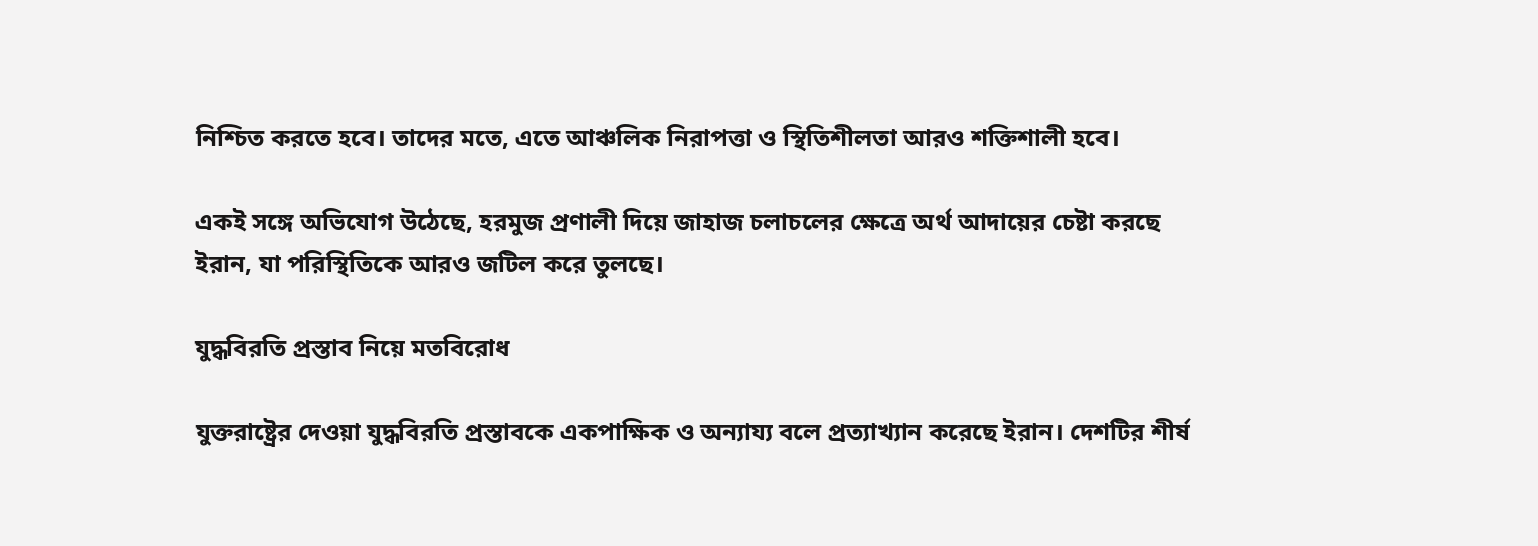নিশ্চিত করতে হবে। তাদের মতে, এতে আঞ্চলিক নিরাপত্তা ও স্থিতিশীলতা আরও শক্তিশালী হবে।

একই সঙ্গে অভিযোগ উঠেছে, হরমুজ প্রণালী দিয়ে জাহাজ চলাচলের ক্ষেত্রে অর্থ আদায়ের চেষ্টা করছে ইরান, যা পরিস্থিতিকে আরও জটিল করে তুলছে।

যুদ্ধবিরতি প্রস্তাব নিয়ে মতবিরোধ

যুক্তরাষ্ট্রের দেওয়া যুদ্ধবিরতি প্রস্তাবকে একপাক্ষিক ও অন্যায্য বলে প্রত্যাখ্যান করেছে ইরান। দেশটির শীর্ষ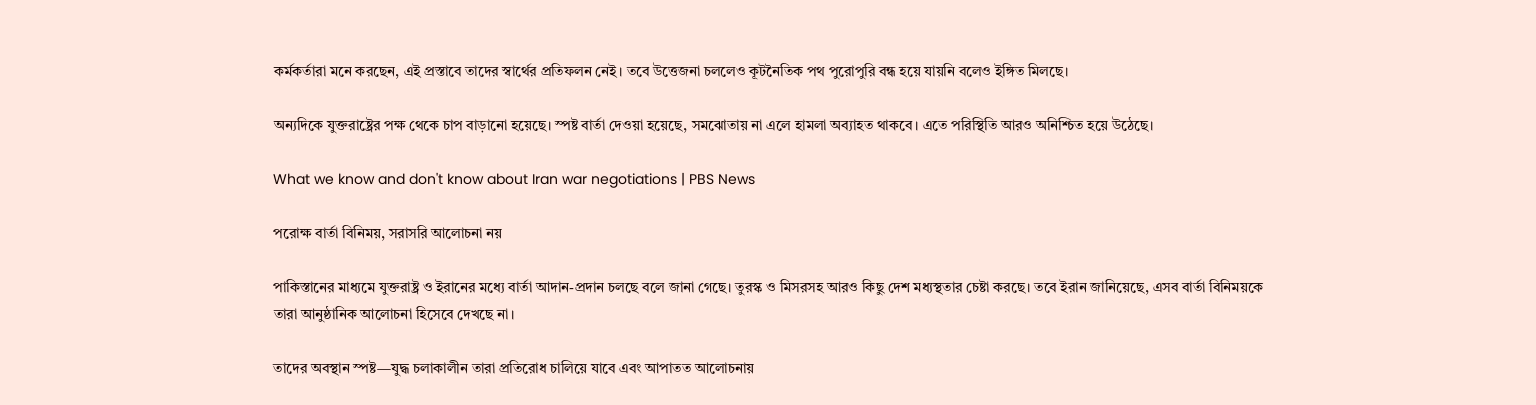কর্মকর্তারা মনে করছেন, এই প্রস্তাবে তাদের স্বার্থের প্রতিফলন নেই। তবে উত্তেজনা চললেও কূটনৈতিক পথ পুরোপুরি বন্ধ হয়ে যায়নি বলেও ইঙ্গিত মিলছে।

অন্যদিকে যুক্তরাষ্ট্রের পক্ষ থেকে চাপ বাড়ানো হয়েছে। স্পষ্ট বার্তা দেওয়া হয়েছে, সমঝোতায় না এলে হামলা অব্যাহত থাকবে। এতে পরিস্থিতি আরও অনিশ্চিত হয়ে উঠেছে।

What we know and don't know about Iran war negotiations | PBS News

পরোক্ষ বার্তা বিনিময়, সরাসরি আলোচনা নয়

পাকিস্তানের মাধ্যমে যুক্তরাষ্ট্র ও ইরানের মধ্যে বার্তা আদান-প্রদান চলছে বলে জানা গেছে। তুরস্ক ও মিসরসহ আরও কিছু দেশ মধ্যস্থতার চেষ্টা করছে। তবে ইরান জানিয়েছে, এসব বার্তা বিনিময়কে তারা আনুষ্ঠানিক আলোচনা হিসেবে দেখছে না।

তাদের অবস্থান স্পষ্ট—যুদ্ধ চলাকালীন তারা প্রতিরোধ চালিয়ে যাবে এবং আপাতত আলোচনায়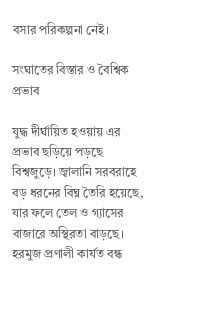বসার পরিকল্পনা নেই।

সংঘাতের বিস্তার ও বৈশ্বিক প্রভাব

যুদ্ধ দীর্ঘায়িত হওয়ায় এর প্রভাব ছড়িয়ে পড়ছে বিশ্বজুড়ে। জ্বালানি সরবরাহে বড় ধরনের বিঘ্ন তৈরি হয়েছে, যার ফলে তেল ও গ্যাসের বাজারে অস্থিরতা বাড়ছে। হরমুজ প্রণালী কার্যত বন্ধ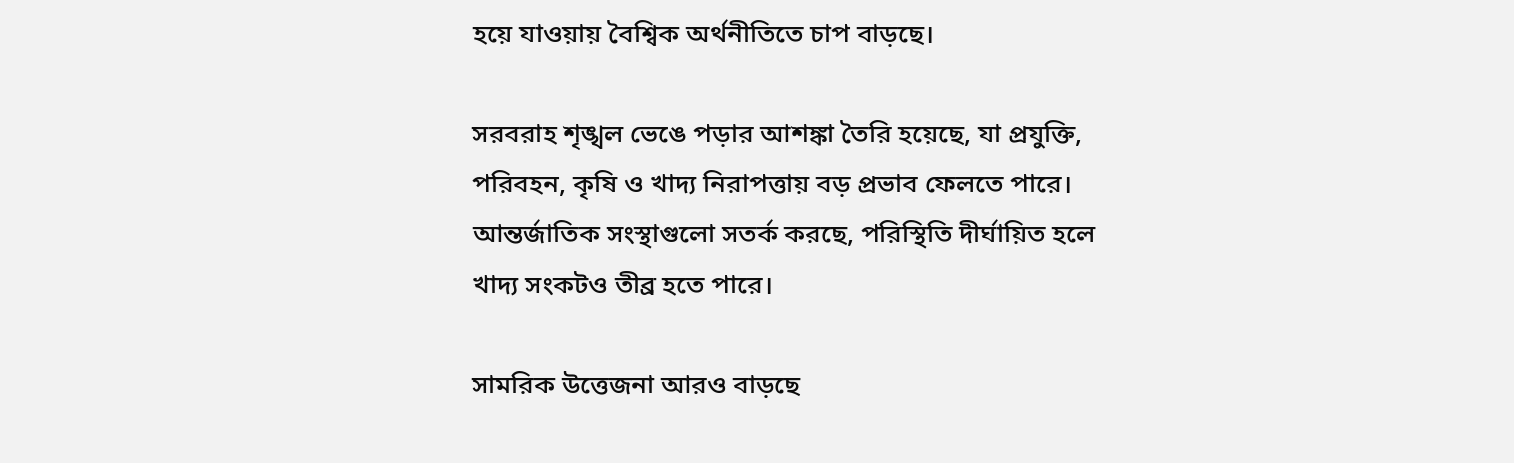হয়ে যাওয়ায় বৈশ্বিক অর্থনীতিতে চাপ বাড়ছে।

সরবরাহ শৃঙ্খল ভেঙে পড়ার আশঙ্কা তৈরি হয়েছে, যা প্রযুক্তি, পরিবহন, কৃষি ও খাদ্য নিরাপত্তায় বড় প্রভাব ফেলতে পারে। আন্তর্জাতিক সংস্থাগুলো সতর্ক করছে, পরিস্থিতি দীর্ঘায়িত হলে খাদ্য সংকটও তীব্র হতে পারে।

সামরিক উত্তেজনা আরও বাড়ছে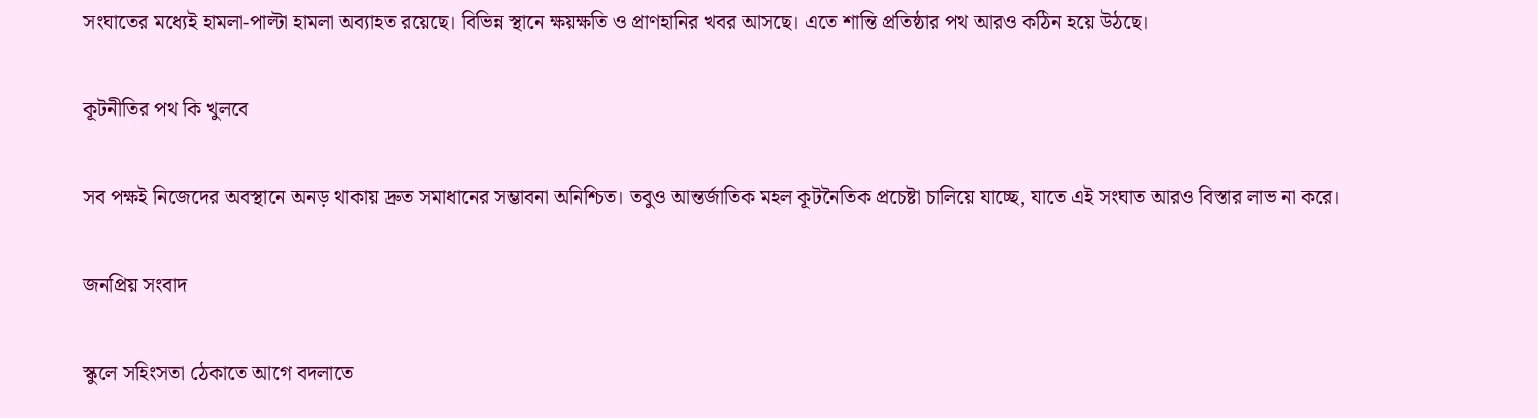সংঘাতের মধ্যেই হামলা-পাল্টা হামলা অব্যাহত রয়েছে। বিভিন্ন স্থানে ক্ষয়ক্ষতি ও প্রাণহানির খবর আসছে। এতে শান্তি প্রতিষ্ঠার পথ আরও কঠিন হয়ে উঠছে।

কূটনীতির পথ কি খুলবে

সব পক্ষই নিজেদের অবস্থানে অনড় থাকায় দ্রুত সমাধানের সম্ভাবনা অনিশ্চিত। তবুও আন্তর্জাতিক মহল কূটনৈতিক প্রচেষ্টা চালিয়ে যাচ্ছে, যাতে এই সংঘাত আরও বিস্তার লাভ না করে।

জনপ্রিয় সংবাদ

স্কুলে সহিংসতা ঠেকাতে আগে বদলাতে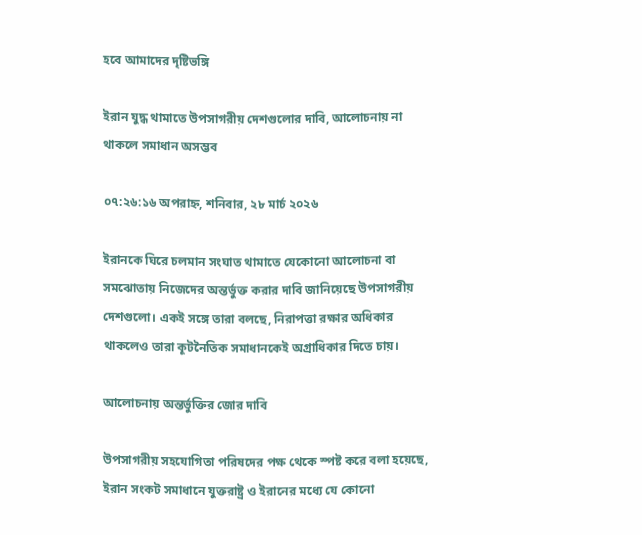হবে আমাদের দৃষ্টিভঙ্গি

ইরান যুদ্ধ থামাতে উপসাগরীয় দেশগুলোর দাবি, আলোচনায় না থাকলে সমাধান অসম্ভব

০৭:২৬:১৬ অপরাহ্ন, শনিবার, ২৮ মার্চ ২০২৬

ইরানকে ঘিরে চলমান সংঘাত থামাতে যেকোনো আলোচনা বা সমঝোতায় নিজেদের অন্তর্ভুক্ত করার দাবি জানিয়েছে উপসাগরীয় দেশগুলো। একই সঙ্গে তারা বলছে, নিরাপত্তা রক্ষার অধিকার থাকলেও তারা কূটনৈতিক সমাধানকেই অগ্রাধিকার দিতে চায়।

আলোচনায় অন্তর্ভুক্তির জোর দাবি

উপসাগরীয় সহযোগিতা পরিষদের পক্ষ থেকে স্পষ্ট করে বলা হয়েছে, ইরান সংকট সমাধানে যুক্তরাষ্ট্র ও ইরানের মধ্যে যে কোনো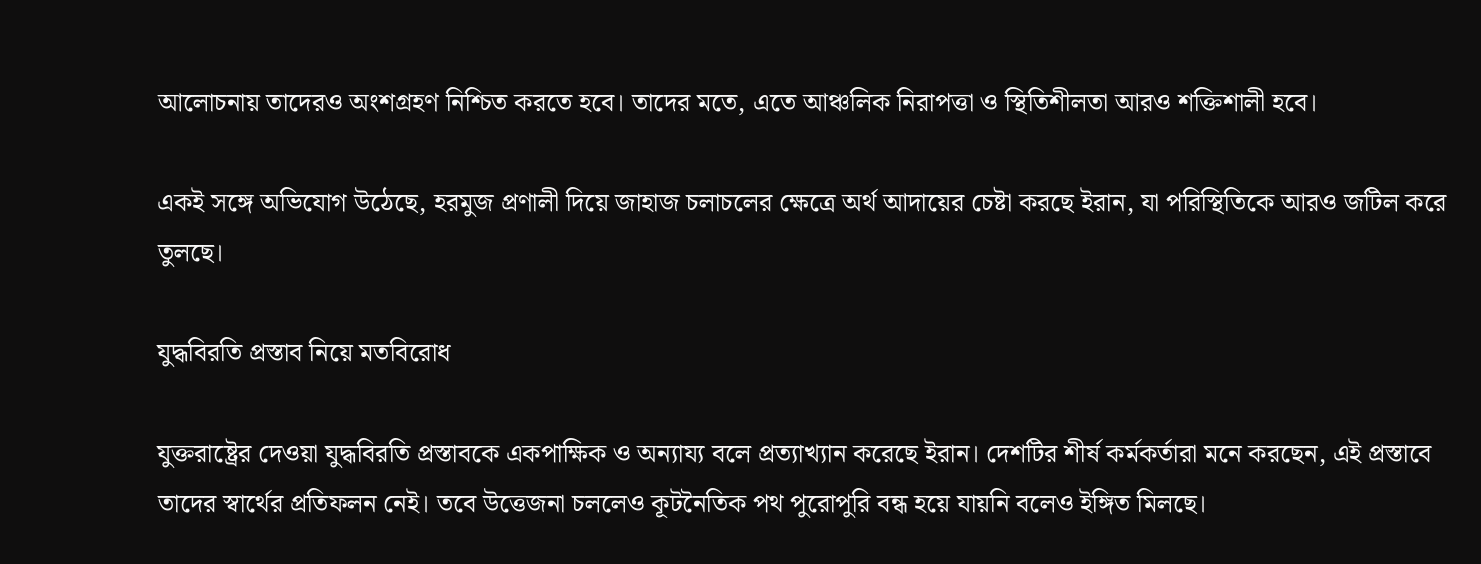আলোচনায় তাদেরও অংশগ্রহণ নিশ্চিত করতে হবে। তাদের মতে, এতে আঞ্চলিক নিরাপত্তা ও স্থিতিশীলতা আরও শক্তিশালী হবে।

একই সঙ্গে অভিযোগ উঠেছে, হরমুজ প্রণালী দিয়ে জাহাজ চলাচলের ক্ষেত্রে অর্থ আদায়ের চেষ্টা করছে ইরান, যা পরিস্থিতিকে আরও জটিল করে তুলছে।

যুদ্ধবিরতি প্রস্তাব নিয়ে মতবিরোধ

যুক্তরাষ্ট্রের দেওয়া যুদ্ধবিরতি প্রস্তাবকে একপাক্ষিক ও অন্যায্য বলে প্রত্যাখ্যান করেছে ইরান। দেশটির শীর্ষ কর্মকর্তারা মনে করছেন, এই প্রস্তাবে তাদের স্বার্থের প্রতিফলন নেই। তবে উত্তেজনা চললেও কূটনৈতিক পথ পুরোপুরি বন্ধ হয়ে যায়নি বলেও ইঙ্গিত মিলছে।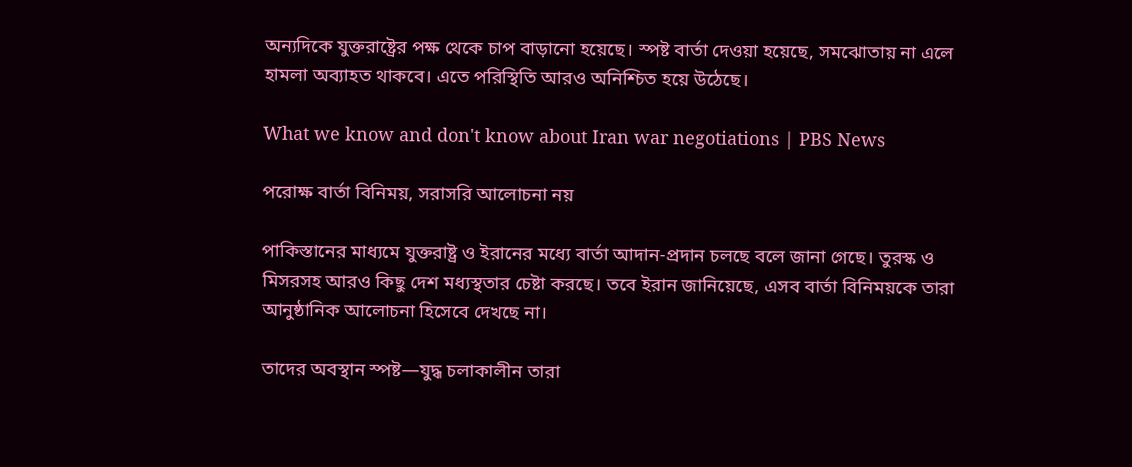অন্যদিকে যুক্তরাষ্ট্রের পক্ষ থেকে চাপ বাড়ানো হয়েছে। স্পষ্ট বার্তা দেওয়া হয়েছে, সমঝোতায় না এলে হামলা অব্যাহত থাকবে। এতে পরিস্থিতি আরও অনিশ্চিত হয়ে উঠেছে।

What we know and don't know about Iran war negotiations | PBS News

পরোক্ষ বার্তা বিনিময়, সরাসরি আলোচনা নয়

পাকিস্তানের মাধ্যমে যুক্তরাষ্ট্র ও ইরানের মধ্যে বার্তা আদান-প্রদান চলছে বলে জানা গেছে। তুরস্ক ও মিসরসহ আরও কিছু দেশ মধ্যস্থতার চেষ্টা করছে। তবে ইরান জানিয়েছে, এসব বার্তা বিনিময়কে তারা আনুষ্ঠানিক আলোচনা হিসেবে দেখছে না।

তাদের অবস্থান স্পষ্ট—যুদ্ধ চলাকালীন তারা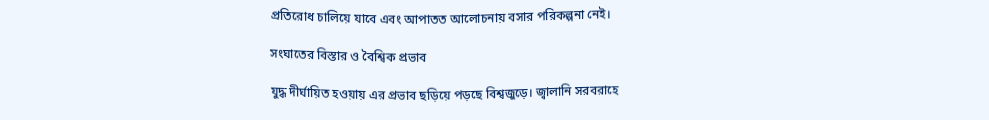প্রতিরোধ চালিয়ে যাবে এবং আপাতত আলোচনায় বসার পরিকল্পনা নেই।

সংঘাতের বিস্তার ও বৈশ্বিক প্রভাব

যুদ্ধ দীর্ঘায়িত হওয়ায় এর প্রভাব ছড়িয়ে পড়ছে বিশ্বজুড়ে। জ্বালানি সরবরাহে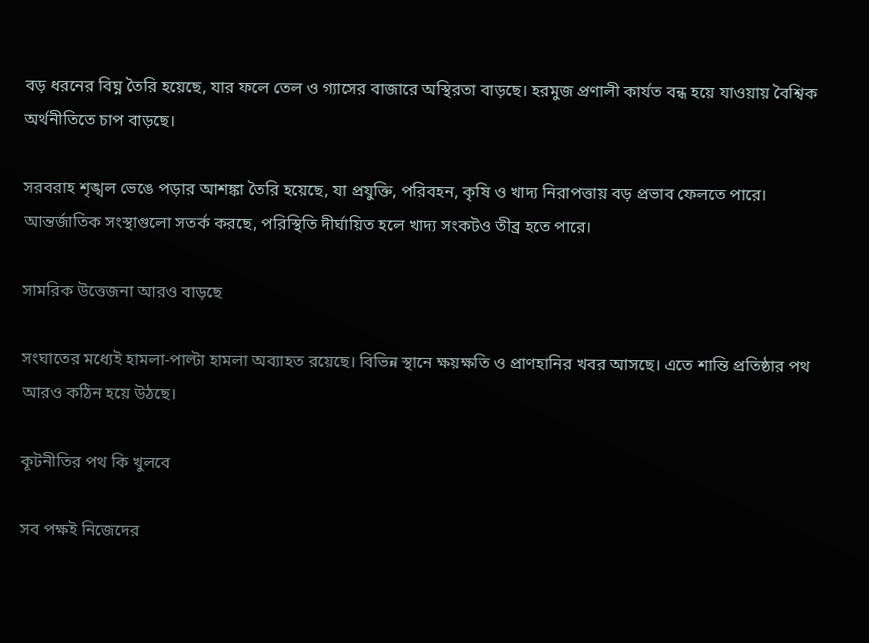বড় ধরনের বিঘ্ন তৈরি হয়েছে, যার ফলে তেল ও গ্যাসের বাজারে অস্থিরতা বাড়ছে। হরমুজ প্রণালী কার্যত বন্ধ হয়ে যাওয়ায় বৈশ্বিক অর্থনীতিতে চাপ বাড়ছে।

সরবরাহ শৃঙ্খল ভেঙে পড়ার আশঙ্কা তৈরি হয়েছে, যা প্রযুক্তি, পরিবহন, কৃষি ও খাদ্য নিরাপত্তায় বড় প্রভাব ফেলতে পারে। আন্তর্জাতিক সংস্থাগুলো সতর্ক করছে, পরিস্থিতি দীর্ঘায়িত হলে খাদ্য সংকটও তীব্র হতে পারে।

সামরিক উত্তেজনা আরও বাড়ছে

সংঘাতের মধ্যেই হামলা-পাল্টা হামলা অব্যাহত রয়েছে। বিভিন্ন স্থানে ক্ষয়ক্ষতি ও প্রাণহানির খবর আসছে। এতে শান্তি প্রতিষ্ঠার পথ আরও কঠিন হয়ে উঠছে।

কূটনীতির পথ কি খুলবে

সব পক্ষই নিজেদের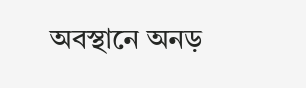অবস্থানে অনড়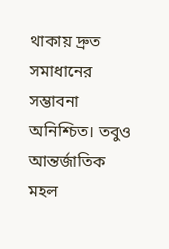থাকায় দ্রুত সমাধানের সম্ভাবনা অনিশ্চিত। তবুও আন্তর্জাতিক মহল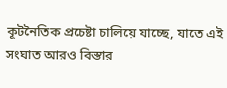কূটনৈতিক প্রচেষ্টা চালিয়ে যাচ্ছে, যাতে এই সংঘাত আরও বিস্তার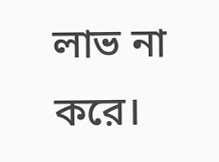লাভ না করে।